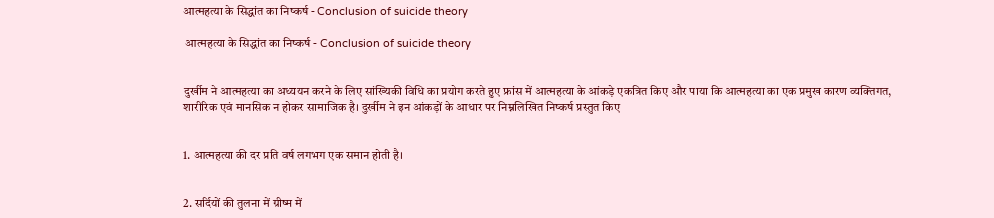आत्महत्या के सिद्धांत का निष्कर्ष - Conclusion of suicide theory

 आत्महत्या के सिद्धांत का निष्कर्ष - Conclusion of suicide theory


दुर्खीम ने आत्महत्या का अध्ययन करने के लिए सांख्यिकी विधि का प्रयोग करते हुए फ्रांस में आत्महत्या के आंकड़े एकत्रित किए और पाया कि आत्महत्या का एक प्रमुख कारण व्यक्तिगत, शारीरिक एवं मानसिक न होकर सामाजिक है। दुर्खीम ने इन आंकड़ों के आधार पर निम्नलिखित निष्कर्ष प्रस्तुत किए


1. आत्महत्या की दर प्रति वर्ष लगभग एक समान होती है।


2. सर्दियों की तुलना में ग्रीष्म में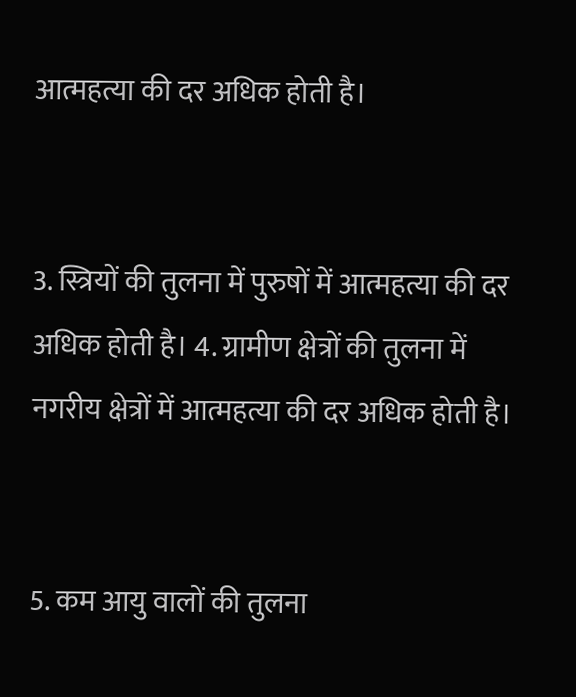आत्महत्या की दर अधिक होती है।


3. स्त्रियों की तुलना में पुरुषों में आत्महत्या की दर अधिक होती है। 4. ग्रामीण क्षेत्रों की तुलना में नगरीय क्षेत्रों में आत्महत्या की दर अधिक होती है।


5. कम आयु वालों की तुलना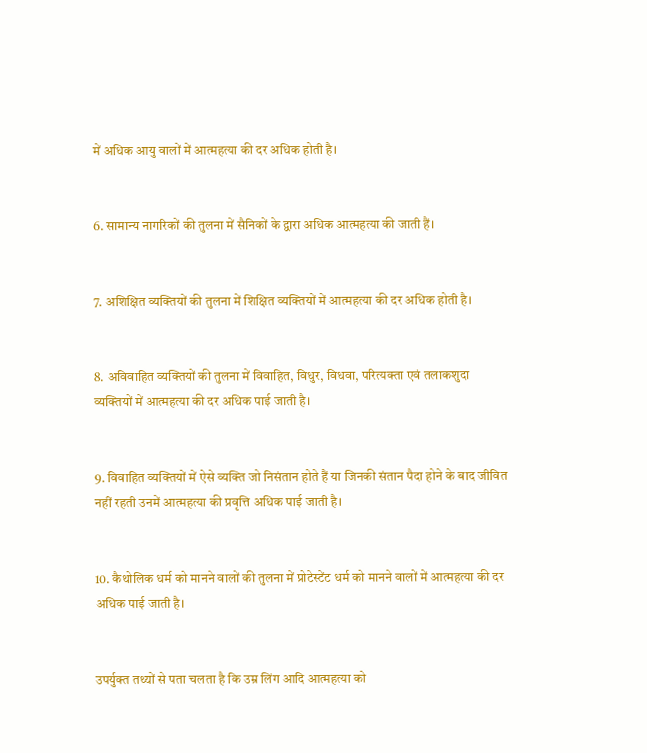में अधिक आयु वालों में आत्महत्या की दर अधिक होती है।


6. सामान्य नागरिकों की तुलना में सैनिकों के द्वारा अधिक आत्महत्या की जाती हैं।


7. अशिक्षित व्यक्तियों की तुलना में शिक्षित व्यक्तियों में आत्महत्या की दर अधिक होती है।


8. अविवाहित व्यक्तियों की तुलना में विवाहित, विधुर, विधवा, परित्यक्ता एवं तलाकशुदा व्यक्तियों में आत्महत्या की दर अधिक पाई जाती है।


9. विवाहित व्यक्तियों में ऐसे व्यक्ति जो निसंतान होते हैं या जिनकी संतान पैदा होने के बाद जीवित नहीं रहती उनमें आत्महत्या की प्रवृत्ति अधिक पाई जाती है।


10. कैथोलिक धर्म को मानने वालों की तुलना में प्रोटेस्टेंट धर्म को मानने वालों में आत्महत्या की दर अधिक पाई जाती है।


उपर्युक्त तथ्यों से पता चलता है कि उम्र लिंग आदि आत्महत्या को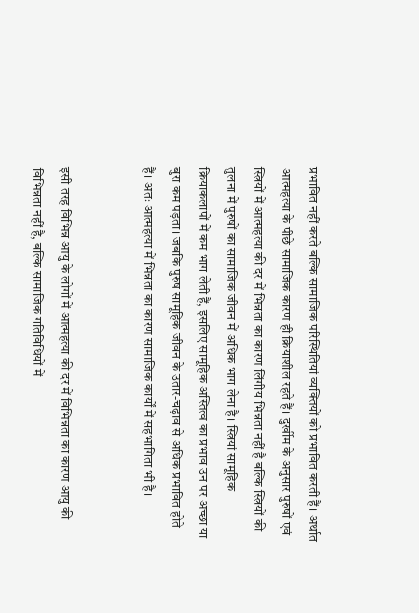प्रभावित नहीं करते बल्कि सामाजिक परिस्थितियां व्यक्तियों को प्रभावित करती हैं। अर्थात आत्महत्या के पीछे सामाजिक कारण ही क्रियाशील रहते हैं। दुर्खीम के अनुसार पुरुषों एवं स्त्रियों में आत्महत्या की दर में भिन्नता का कारण लिंगीय भिन्नता नहीं है बल्कि स्त्रियों की तुलना में पुरुषों का सामाजिक जीवन में अधिक भाग लेना है। स्त्रियां सामूहिक क्रियाकलापों में कम भाग लेती हैं, इसलिए सामूहिक अस्तित्व का प्रभाव उन पर अच्छा या बुरा कम पड़ता। जबकि पुरुष सामूहिक जीवन के उतार-चढ़ाव से अधिक प्रभावित होते हैं। अतः आत्महत्या में भिन्नता का कारण सामाजिक कार्यों में सहभागिता भी है।


इसी तरह विभिन्न आयु के लोगों में आत्महत्या की दर में विभिन्नता का कारण आयु की विभिन्नता नहीं है, बल्कि सामाजिक गतिविधियों में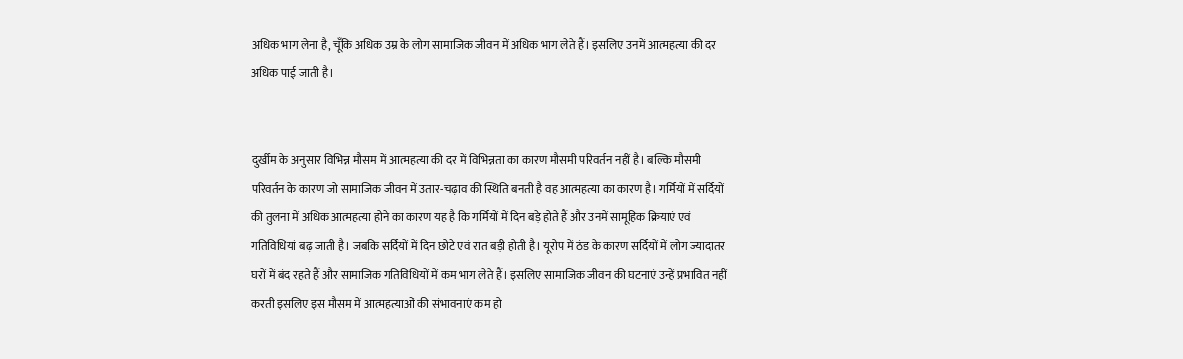अधिक भाग लेना है, चूँकि अधिक उम्र के लोग सामाजिक जीवन में अधिक भाग लेते हैं। इसलिए उनमें आत्महत्या की दर अधिक पाई जाती है।


दुर्खीम के अनुसार विभिन्न मौसम में आत्महत्या की दर में विभिन्नता का कारण मौसमी परिवर्तन नहीं है। बल्कि मौसमी परिवर्तन के कारण जो सामाजिक जीवन में उतार-चढ़ाव की स्थिति बनती है वह आत्महत्या का कारण है। गर्मियों में सर्दियों की तुलना में अधिक आत्महत्या होने का कारण यह है कि गर्मियों में दिन बड़े होते हैं और उनमें सामूहिक क्रियाएं एवं गतिविधियां बढ़ जाती है। जबकि सर्दियों में दिन छोटे एवं रात बड़ी होती है। यूरोप में ठंड के कारण सर्दियों में लोग ज्यादातर घरों में बंद रहते हैं और सामाजिक गतिविधियों में कम भाग लेते हैं। इसलिए सामाजिक जीवन की घटनाएं उन्हें प्रभावित नहीं करती इसलिए इस मौसम में आत्महत्याओं की संभावनाएं कम हो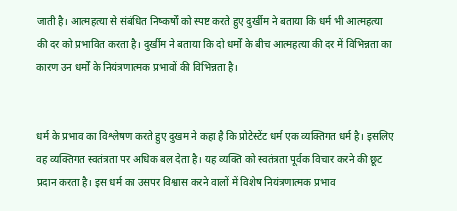जाती है। आत्महत्या से संबंधित निष्कर्षों को स्पष्ट करते हुए दुर्खीम ने बताया कि धर्म भी आत्महत्या की दर को प्रभावित करता है। दुर्खीम ने बताया कि दो धर्मों के बीच आत्महत्या की दर में विभिन्नता का कारण उन धर्मों के नियंत्रणात्मक प्रभावों की विभिन्नता है।


धर्म के प्रभाव का विश्लेषण करते हुए दुखम ने कहा है कि प्रोटेस्टेंट धर्म एक व्यक्तिगत धर्म है। इसलिए वह व्यक्तिगत स्वतंत्रता पर अधिक बल देता है। यह व्यक्ति को स्वतंत्रता पूर्वक विचार करने की छूट प्रदान करता है। इस धर्म का उसपर विश्वास करने वालों में विशेष नियंत्रणात्मक प्रभाव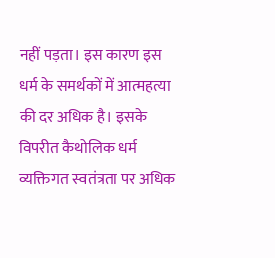नहीं पड़ता। इस कारण इस धर्म के समर्थकों में आत्महत्या की दर अधिक है। इसके विपरीत कैथोलिक धर्म व्यक्तिगत स्वतंत्रता पर अधिक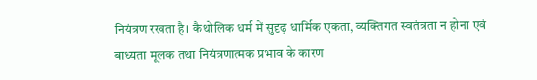नियंत्रण रखता है। कैथोलिक धर्म में सुदृढ़ धार्मिक एकता, व्यक्तिगत स्वतंत्रता न होना एवं बाध्यता मूलक तथा नियंत्रणात्मक प्रभाव के कारण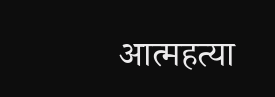आत्महत्या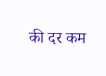की दर कम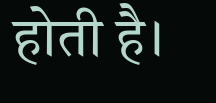होती है।